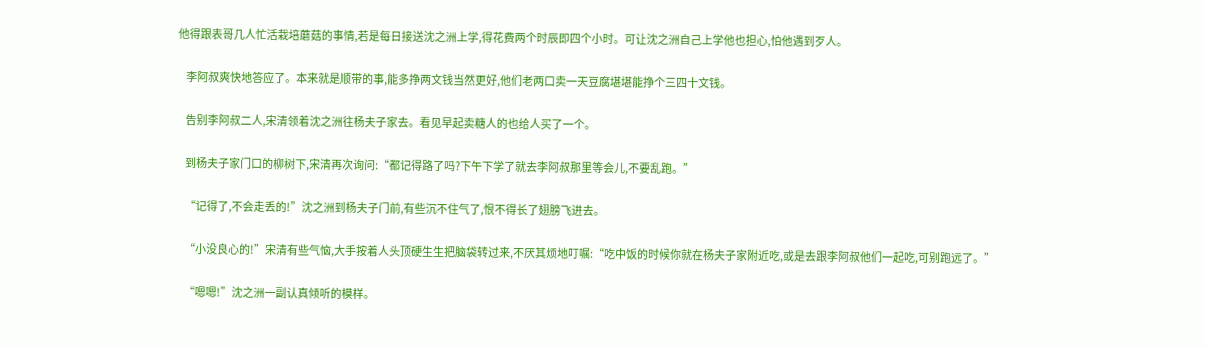他得跟表哥几人忙活栽培蘑菇的事情,若是每日接送沈之洲上学,得花费两个时辰即四个小时。可让沈之洲自己上学他也担心,怕他遇到歹人。

    李阿叔爽快地答应了。本来就是顺带的事,能多挣两文钱当然更好,他们老两口卖一天豆腐堪堪能挣个三四十文钱。

    告别李阿叔二人,宋清领着沈之洲往杨夫子家去。看见早起卖糖人的也给人买了一个。

    到杨夫子家门口的柳树下,宋清再次询问:“都记得路了吗?下午下学了就去李阿叔那里等会儿,不要乱跑。”

    “记得了,不会走丢的!”沈之洲到杨夫子门前,有些沉不住气了,恨不得长了翅膀飞进去。

    “小没良心的!”宋清有些气恼,大手按着人头顶硬生生把脑袋转过来,不厌其烦地叮嘱:“吃中饭的时候你就在杨夫子家附近吃,或是去跟李阿叔他们一起吃,可别跑远了。”

    “嗯嗯!”沈之洲一副认真倾听的模样。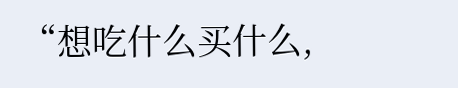“想吃什么买什么,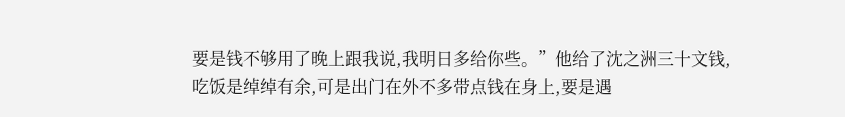要是钱不够用了晚上跟我说,我明日多给你些。”他给了沈之洲三十文钱,吃饭是绰绰有余,可是出门在外不多带点钱在身上,要是遇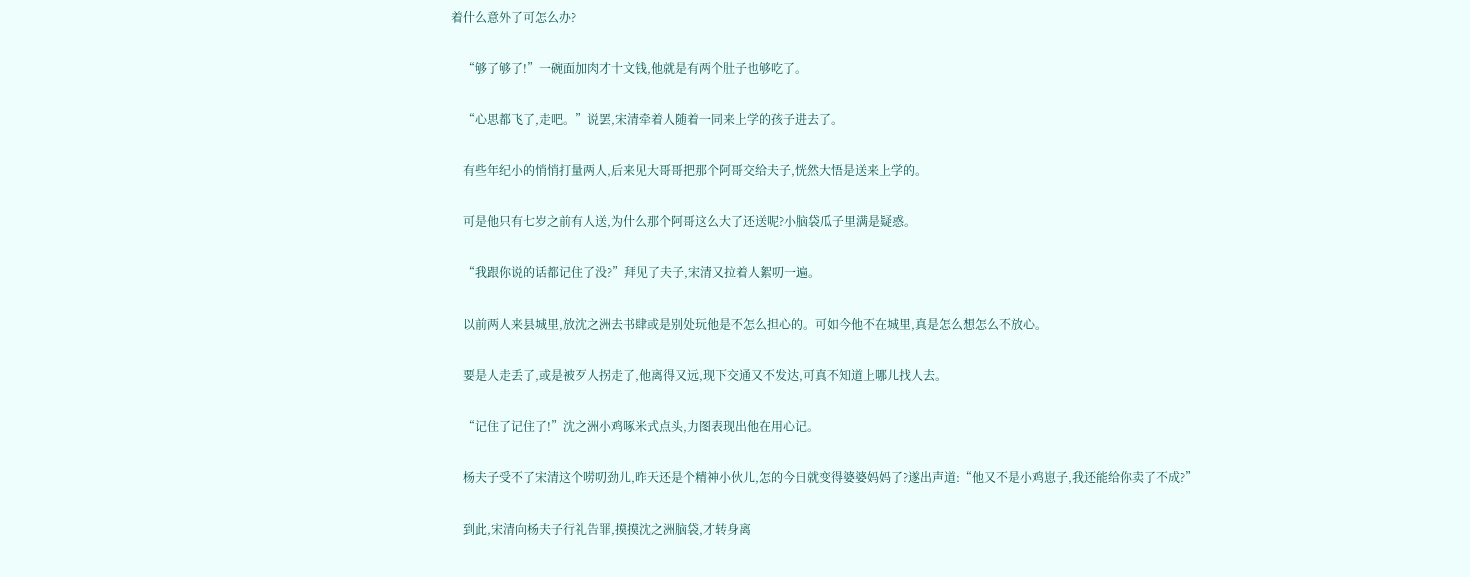着什么意外了可怎么办?

    “够了够了!”一碗面加肉才十文钱,他就是有两个肚子也够吃了。

    “心思都飞了,走吧。”说罢,宋清牵着人随着一同来上学的孩子进去了。

    有些年纪小的悄悄打量两人,后来见大哥哥把那个阿哥交给夫子,恍然大悟是送来上学的。

    可是他只有七岁之前有人送,为什么那个阿哥这么大了还送呢?小脑袋瓜子里满是疑惑。

    “我跟你说的话都记住了没?”拜见了夫子,宋清又拉着人絮叨一遍。

    以前两人来县城里,放沈之洲去书肆或是别处玩他是不怎么担心的。可如今他不在城里,真是怎么想怎么不放心。

    要是人走丢了,或是被歹人拐走了,他离得又远,现下交通又不发达,可真不知道上哪儿找人去。

    “记住了记住了!”沈之洲小鸡啄米式点头,力图表现出他在用心记。

    杨夫子受不了宋清这个唠叨劲儿,昨天还是个精神小伙儿,怎的今日就变得婆婆妈妈了?遂出声道:“他又不是小鸡崽子,我还能给你卖了不成?”

    到此,宋清向杨夫子行礼告罪,摸摸沈之洲脑袋,才转身离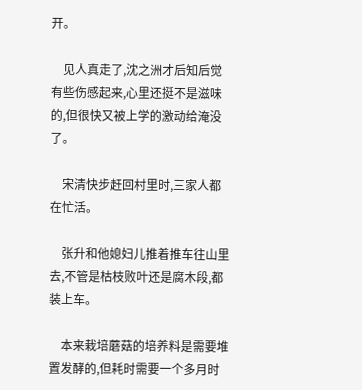开。

    见人真走了,沈之洲才后知后觉有些伤感起来,心里还挺不是滋味的,但很快又被上学的激动给淹没了。

    宋清快步赶回村里时,三家人都在忙活。

    张升和他媳妇儿推着推车往山里去,不管是枯枝败叶还是腐木段,都装上车。

    本来栽培蘑菇的培养料是需要堆置发酵的,但耗时需要一个多月时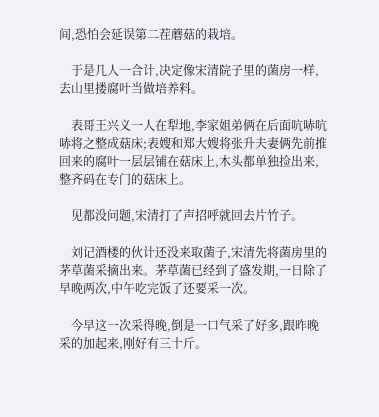间,恐怕会延误第二茬蘑菇的栽培。

    于是几人一合计,决定像宋清院子里的菌房一样,去山里搂腐叶当做培养料。

    表哥王兴义一人在犁地,李家姐弟俩在后面吭哧吭哧将之整成菇床;表嫂和郑大嫂将张升夫妻俩先前推回来的腐叶一层层铺在菇床上,木头都单独捡出来,整齐码在专门的菇床上。

    见都没问题,宋清打了声招呼就回去片竹子。

    刘记酒楼的伙计还没来取菌子,宋清先将菌房里的茅草菌采摘出来。茅草菌已经到了盛发期,一日除了早晚两次,中午吃完饭了还要采一次。

    今早这一次采得晚,倒是一口气采了好多,跟昨晚采的加起来,刚好有三十斤。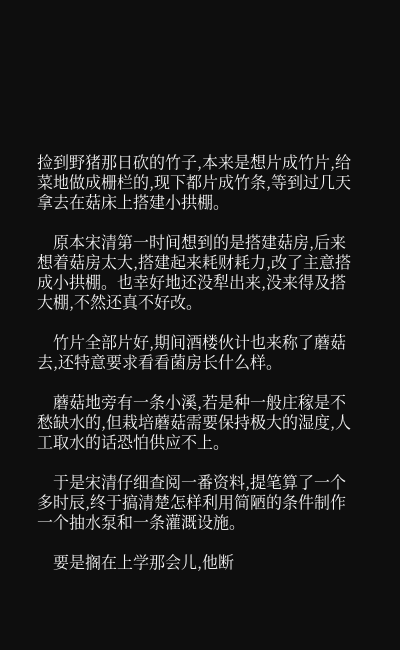捡到野猪那日砍的竹子,本来是想片成竹片,给菜地做成栅栏的,现下都片成竹条,等到过几天拿去在菇床上搭建小拱棚。

    原本宋清第一时间想到的是搭建菇房,后来想着菇房太大,搭建起来耗财耗力,改了主意搭成小拱棚。也幸好地还没犁出来,没来得及搭大棚,不然还真不好改。

    竹片全部片好,期间酒楼伙计也来称了蘑菇去,还特意要求看看菌房长什么样。

    蘑菇地旁有一条小溪,若是种一般庄稼是不愁缺水的,但栽培蘑菇需要保持极大的湿度,人工取水的话恐怕供应不上。

    于是宋清仔细查阅一番资料,提笔算了一个多时辰,终于搞清楚怎样利用简陋的条件制作一个抽水泵和一条灌溉设施。

    要是搁在上学那会儿,他断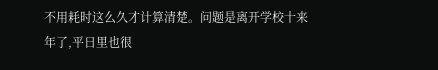不用耗时这么久才计算清楚。问题是离开学校十来年了,平日里也很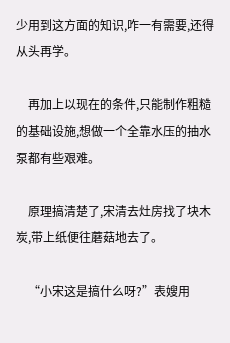少用到这方面的知识,咋一有需要,还得从头再学。

    再加上以现在的条件,只能制作粗糙的基础设施,想做一个全靠水压的抽水泵都有些艰难。

    原理搞清楚了,宋清去灶房找了块木炭,带上纸便往蘑菇地去了。

    “小宋这是搞什么呀?”表嫂用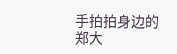手拍拍身边的郑大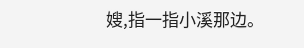嫂,指一指小溪那边。